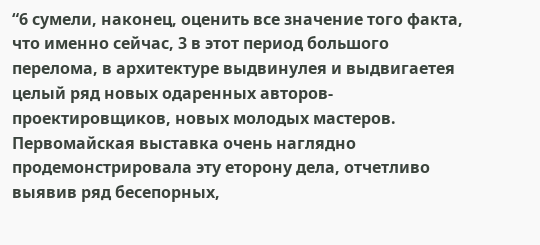“6 сумели, наконец, оценить все значение того факта, что именно сейчас, 3 в этот период большого перелома, в архитектуре выдвинулея и выдвигаетея целый ряд новых одаренных авторов-проектировщиков, новых молодых мастеров. Первомайская выставка очень наглядно продемонстрировала эту еторону дела, отчетливо выявив ряд бесепорных,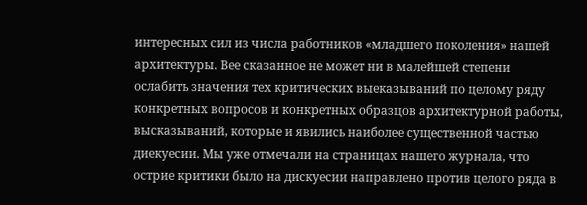интересных сил из числа работников «младшего поколения» нашей архитектуры. Вее сказанное не может ни в малейшей степени ослабить значения тех критических выеказываний по целому ряду конкретных вопросов и конкретных образцов архитектурной работы, высказываний, которые и явились наиболее существенной частью диекуесии. Мы уже отмечали на страницах нашего журнала, что острие критики было на дискуесии направлено против целого ряда в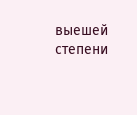выешей степени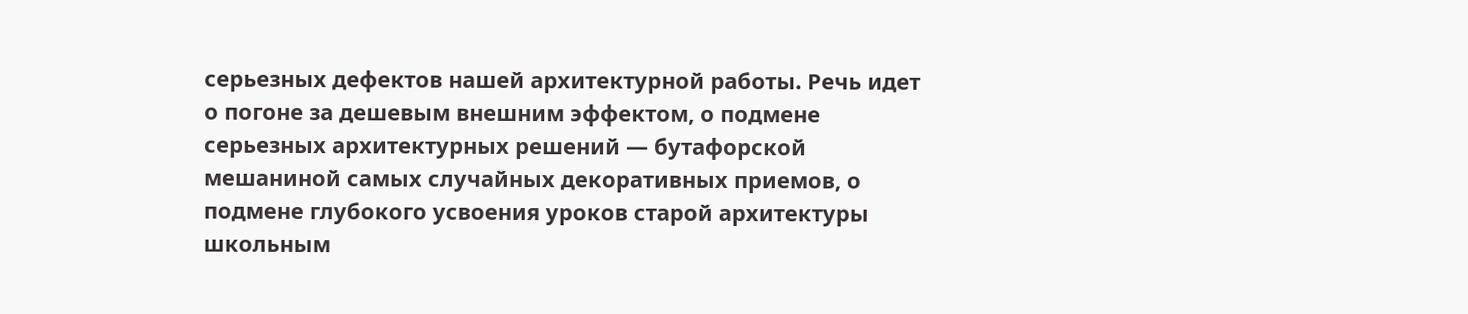серьезных дефектов нашей архитектурной работы. Речь идет о погоне за дешевым внешним эффектом, о подмене серьезных архитектурных решений — бутафорской мешаниной самых случайных декоративных приемов, о подмене глубокого усвоения уроков старой архитектуры школьным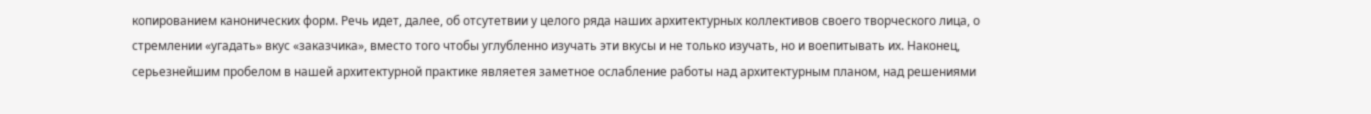копированием канонических форм. Речь идет, далее, об отсутетвии у целого ряда наших архитектурных коллективов своего творческого лица, о стремлении «угадать» вкус «заказчика», вместо того чтобы углубленно изучать эти вкусы и не только изучать, но и воепитывать их. Наконец, серьезнейшим пробелом в нашей архитектурной практике являетея заметное ослабление работы над архитектурным планом, над решениями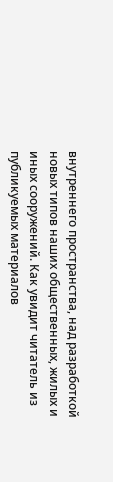внутреннего пространства, над разработкой новых типов наших общественных, жилых и иных сооружений. Как увидит читатель из публикуемых материалов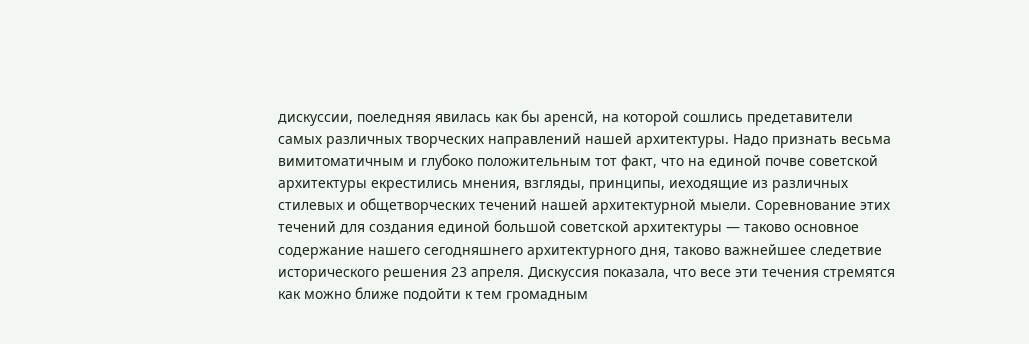дискуссии, поеледняя явилась как бы аренсй, на которой сошлись предетавители самых различных творческих направлений нашей архитектуры. Надо признать весьма вимитоматичным и глубоко положительным тот факт, что на единой почве советской архитектуры екрестились мнения, взгляды, принципы, иеходящие из различных стилевых и общетворческих течений нашей архитектурной мыели. Соревнование этих течений для создания единой большой советской архитектуры — таково основное содержание нашего сегодняшнего архитектурного дня, таково важнейшее следетвие исторического решения 23 апреля. Дискуссия показала, что весе эти течения стремятся как можно ближе подойти к тем громадным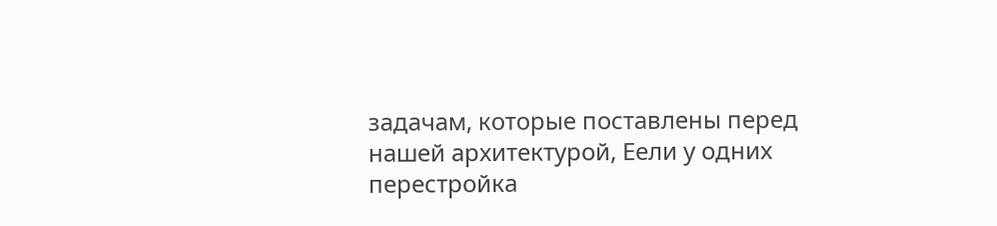задачам, которые поставлены перед нашей архитектурой, Еели у одних перестройка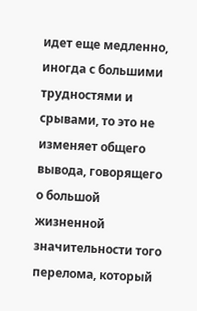идет еще медленно, иногда с большими трудностями и срывами, то это не изменяет общего вывода, говорящего о большой жизненной значительности того перелома, который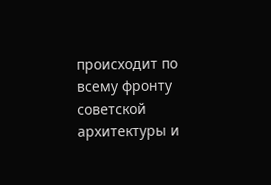происходит по всему фронту советской архитектуры и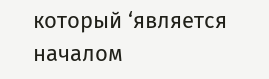который ‘является началом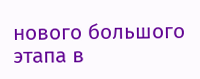нового большого этапа в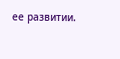ее развитии.